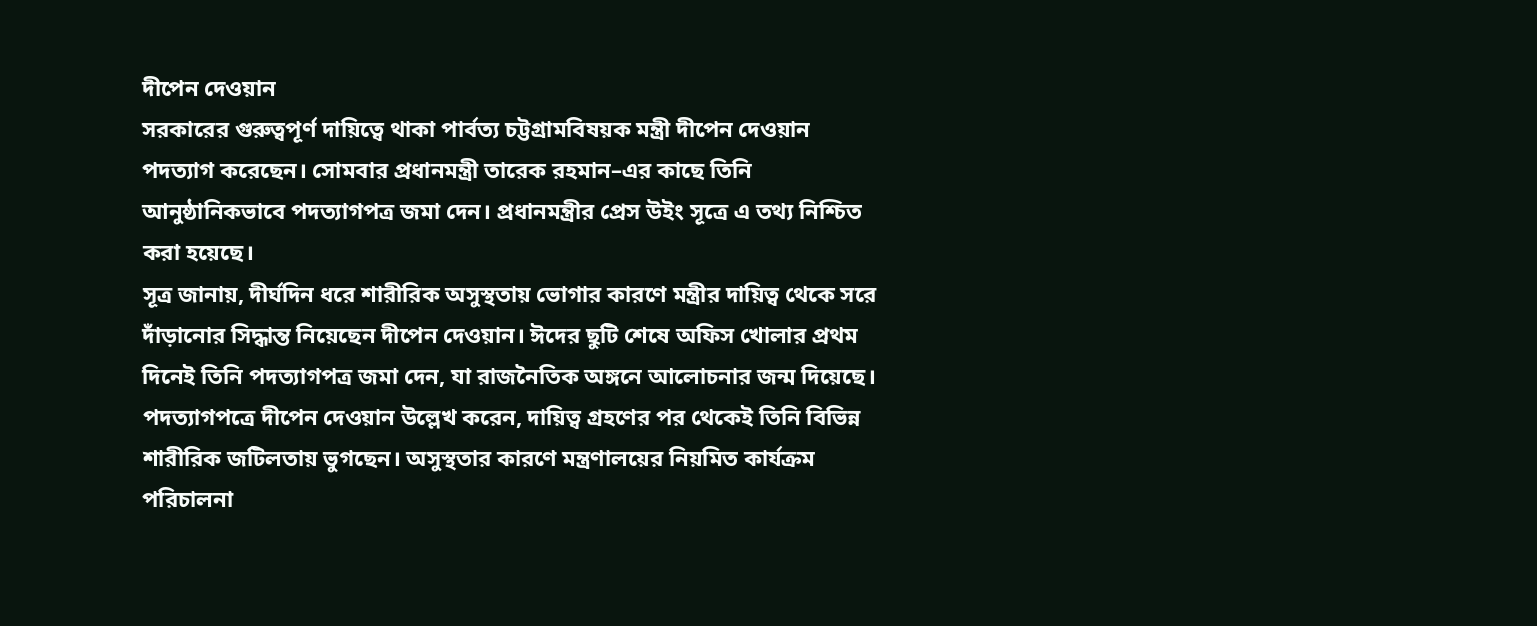দীপেন দেওয়ান
সরকারের গুরুত্বপূর্ণ দায়িত্বে থাকা পার্বত্য চট্টগ্রামবিষয়ক মন্ত্রী দীপেন দেওয়ান পদত্যাগ করেছেন। সোমবার প্রধানমন্ত্রী তারেক রহমান–এর কাছে তিনি আনুষ্ঠানিকভাবে পদত্যাগপত্র জমা দেন। প্রধানমন্ত্রীর প্রেস উইং সূত্রে এ তথ্য নিশ্চিত করা হয়েছে।
সূত্র জানায়, দীর্ঘদিন ধরে শারীরিক অসুস্থতায় ভোগার কারণে মন্ত্রীর দায়িত্ব থেকে সরে দাঁড়ানোর সিদ্ধান্ত নিয়েছেন দীপেন দেওয়ান। ঈদের ছুটি শেষে অফিস খোলার প্রথম দিনেই তিনি পদত্যাগপত্র জমা দেন, যা রাজনৈতিক অঙ্গনে আলোচনার জন্ম দিয়েছে।
পদত্যাগপত্রে দীপেন দেওয়ান উল্লেখ করেন, দায়িত্ব গ্রহণের পর থেকেই তিনি বিভিন্ন শারীরিক জটিলতায় ভুগছেন। অসুস্থতার কারণে মন্ত্রণালয়ের নিয়মিত কার্যক্রম পরিচালনা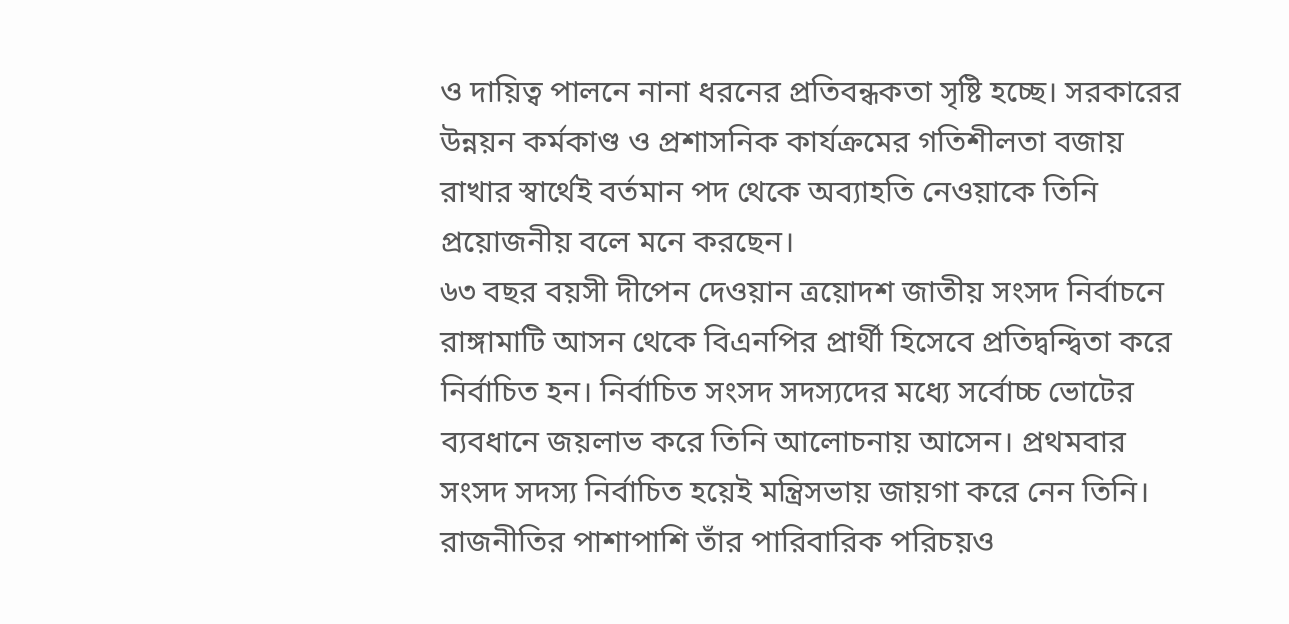ও দায়িত্ব পালনে নানা ধরনের প্রতিবন্ধকতা সৃষ্টি হচ্ছে। সরকারের উন্নয়ন কর্মকাণ্ড ও প্রশাসনিক কার্যক্রমের গতিশীলতা বজায় রাখার স্বার্থেই বর্তমান পদ থেকে অব্যাহতি নেওয়াকে তিনি প্রয়োজনীয় বলে মনে করছেন।
৬৩ বছর বয়সী দীপেন দেওয়ান ত্রয়োদশ জাতীয় সংসদ নির্বাচনে রাঙ্গামাটি আসন থেকে বিএনপির প্রার্থী হিসেবে প্রতিদ্বন্দ্বিতা করে নির্বাচিত হন। নির্বাচিত সংসদ সদস্যদের মধ্যে সর্বোচ্চ ভোটের ব্যবধানে জয়লাভ করে তিনি আলোচনায় আসেন। প্রথমবার সংসদ সদস্য নির্বাচিত হয়েই মন্ত্রিসভায় জায়গা করে নেন তিনি।
রাজনীতির পাশাপাশি তাঁর পারিবারিক পরিচয়ও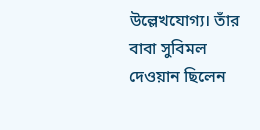উল্লেখযোগ্য। তাঁর বাবা সুবিমল দেওয়ান ছিলেন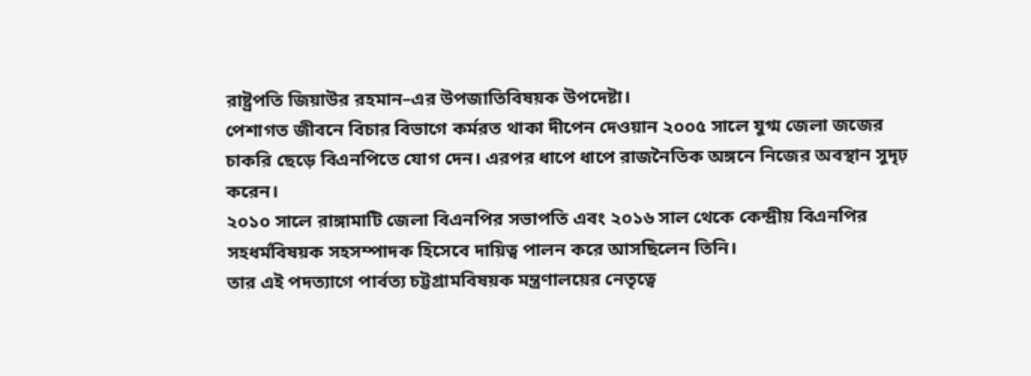রাষ্ট্রপতি জিয়াউর রহমান–এর উপজাতিবিষয়ক উপদেষ্টা।
পেশাগত জীবনে বিচার বিভাগে কর্মরত থাকা দীপেন দেওয়ান ২০০৫ সালে যুগ্ম জেলা জজের চাকরি ছেড়ে বিএনপিতে যোগ দেন। এরপর ধাপে ধাপে রাজনৈতিক অঙ্গনে নিজের অবস্থান সুদৃঢ় করেন।
২০১০ সালে রাঙ্গামাটি জেলা বিএনপির সভাপতি এবং ২০১৬ সাল থেকে কেন্দ্রীয় বিএনপির সহধর্মবিষয়ক সহসম্পাদক হিসেবে দায়িত্ব পালন করে আসছিলেন তিনি।
তার এই পদত্যাগে পার্বত্য চট্টগ্রামবিষয়ক মন্ত্রণালয়ের নেতৃত্বে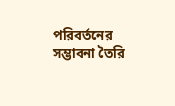পরিবর্তনের সম্ভাবনা তৈরি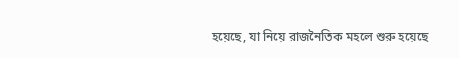হয়েছে, যা নিয়ে রাজনৈতিক মহলে শুরু হয়েছে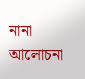নানা আলোচনা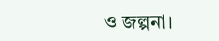ও জল্পনা।